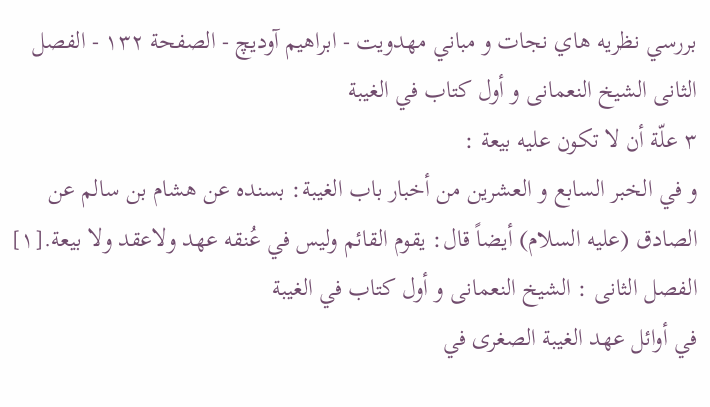بررسي نظريه هاي نجات و مباني مهدويت - ابراهیم آودیچ - الصفحة ١٣٢ - الفصل الثانى الشيخ النعمانى و أول كتاب في الغيبة
٣ علّة أن لا تكون عليه بيعة :
و في الخبر السابع و العشرين من أخبار باب الغيبة: بسنده عن هشام بن سالم عن الصادق (عليه السلام) أيضاً قال: يقوم القائم وليس في عُنقه عهد ولاعقد ولا بيعة.[١]
الفصل الثانى : الشيخ النعمانى و أول كتاب في الغيبة
في أوائل عهد الغيبة الصغرى في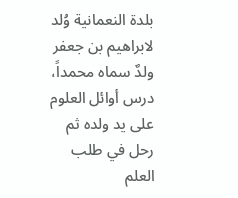بلدة النعمانية وُلد لابراهيم بن جعفر ولدٌ سماه محمداً، درس أوائل العلوم على يد ولده ثم رحل في طلب العلم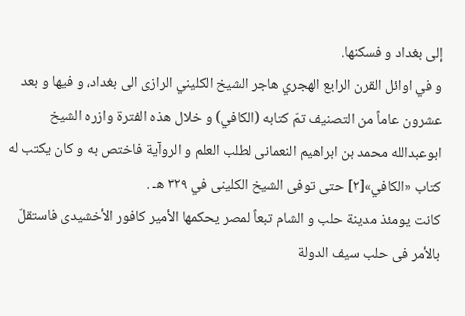إلى بغداد و فسكنها.
و في اوائل القرن الرابع الهجري هاجر الشيخ الكليني الرازى الى بغداد، و فيها و بعد عشرون عاماً من التصنيف تمّ كتابه (الكافي) و خلال هذه الفترة وازره الشيخ ابوعبدالله محمد بن ابراهيم النعمانى لطلب العلم و الروآية فاختص به و كان يكتب له كتاب «الكافي»[٢] حتى توفى الشيخ الكلينى في ٣٢٩ هـ .
كانت يومئذ مدينة حلب و الشام تبعاً لمصر يحكمها الأمير كافور الأخشيدى فاستقلّ بالأمر فى حلب سيف الدولة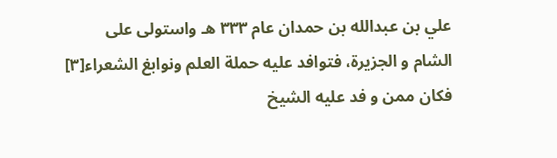علي بن عبدالله بن حمدان عام ٣٣٣ هـ واستولى على الشام و الجزيرة، فتوافد عليه حملة العلم ونوابغ الشعراء[٣] فكان ممن و فد عليه الشيخ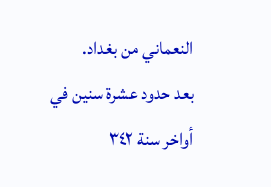النعماني من بغداد.
بعد حدود عشرة سنين في أواخر سنة ٣٤٢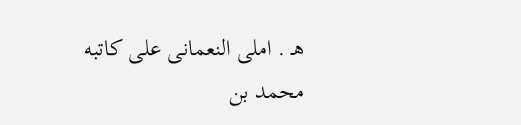هـ . املى النعمانى على كاتبه محمد بن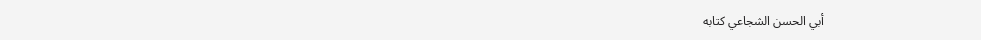أبي الحسن الشجاعي كتابه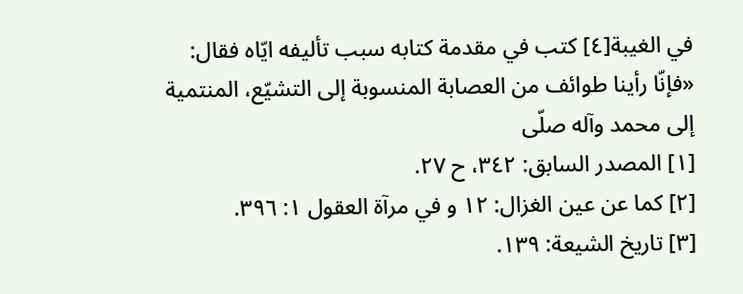في الغيبة[٤] كتب في مقدمة كتابه سبب تأليفه ايّاه فقال:
«فإنّا رأينا طوائف من العصابة المنسوبة إلى التشيّع، المنتمية إلى محمد وآله صلّى
[١] المصدر السابق: ٣٤٢، ح ٢٧.
[٢] كما عن عين الغزال: ١٢ و في مرآة العقول ١: ٣٩٦.
[٣] تاريخ الشيعة: ١٣٩.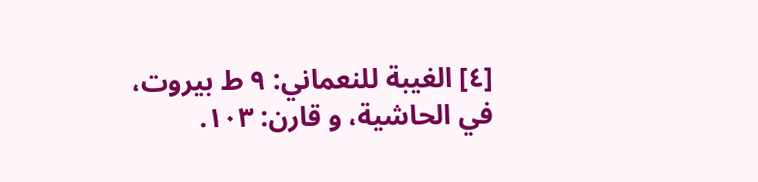[٤] الغيبة للنعماني: ٩ ط بيروت، في الحاشية، و قارن: ١٠٣.